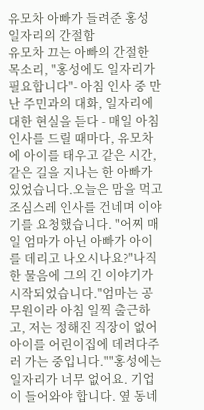유모차 아빠가 들려준 홍성 일자리의 간절함
유모차 끄는 아빠의 간절한 목소리, "홍성에도 일자리가 필요합니다"- 아침 인사 중 만난 주민과의 대화, 일자리에 대한 현실을 듣다 - 매일 아침 인사를 드릴 때마다, 유모차에 아이를 태우고 같은 시간, 같은 길을 지나는 한 아빠가 있었습니다.오늘은 맘을 먹고 조심스레 인사를 건네며 이야기를 요청했습니다. "어찌 매일 엄마가 아닌 아빠가 아이를 데리고 나오시나요?"나직한 물음에 그의 긴 이야기가 시작되었습니다."엄마는 공무원이라 아침 일찍 출근하고, 저는 정해진 직장이 없어 아이를 어린이집에 데려다주러 가는 중입니다.""홍성에는 일자리가 너무 없어요. 기업이 들어와야 합니다. 옆 동네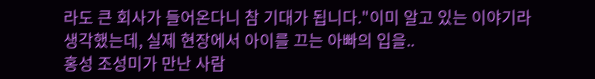라도 큰 회사가 들어온다니 참 기대가 됩니다."이미 알고 있는 이야기라 생각했는데, 실제 현장에서 아이를 끄는 아빠의 입을..
홍성 조성미가 만난 사람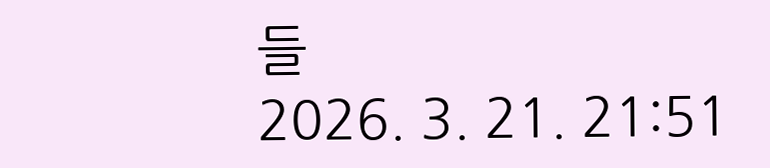들
2026. 3. 21. 21:51